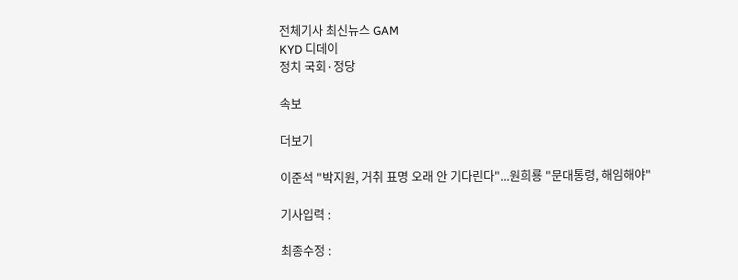전체기사 최신뉴스 GAM
KYD 디데이
정치 국회·정당

속보

더보기

이준석 "박지원, 거취 표명 오래 안 기다린다"...원희룡 "문대통령, 해임해야"

기사입력 :

최종수정 :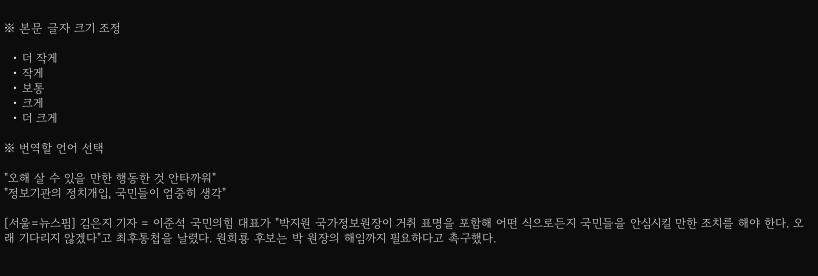※ 본문 글자 크기 조정

  • 더 작게
  • 작게
  • 보통
  • 크게
  • 더 크게

※ 번역할 언어 선택

"오해 살 수 있을 만한 행동한 것 안타까워"
"정보기관의 정치개입, 국민들이 엄중히 생각"

[서울=뉴스핌] 김은지 기자 = 이준석 국민의힘 대표가 "박지원 국가정보원장이 거취 표명을 포함해 어떤 식으로든지 국민들을 안심시킬 만한 조치를 해야 한다. 오래 기다리지 않겠다"고 최후통첩을 날렸다. 원희룡 후보는 박 원장의 해임까지 필요하다고 촉구했다.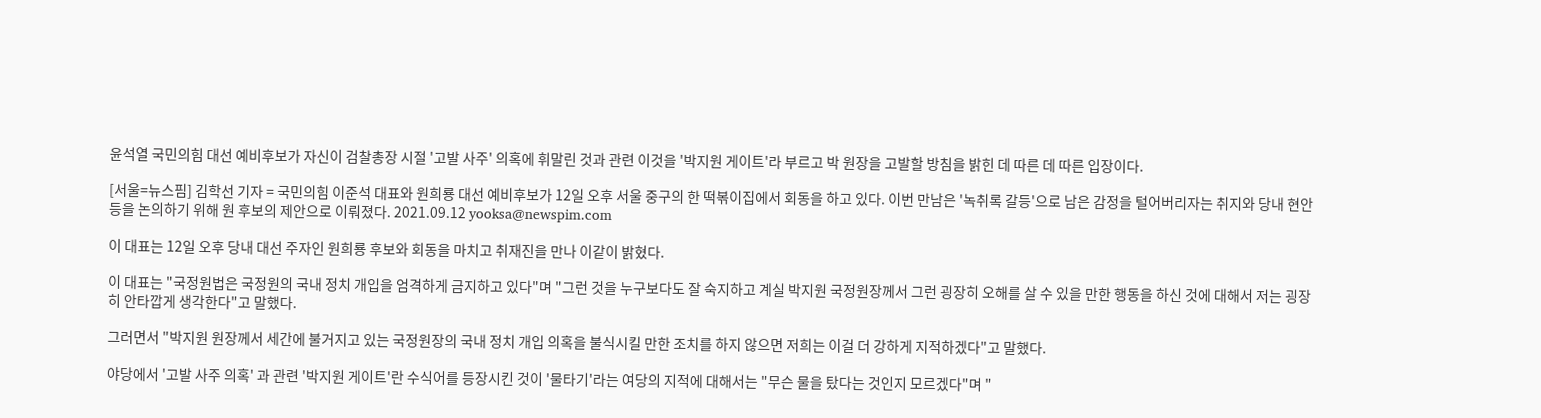윤석열 국민의힘 대선 예비후보가 자신이 검찰총장 시절 '고발 사주' 의혹에 휘말린 것과 관련 이것을 '박지원 게이트'라 부르고 박 원장을 고발할 방침을 밝힌 데 따른 데 따른 입장이다.

[서울=뉴스핌] 김학선 기자 = 국민의힘 이준석 대표와 원희룡 대선 예비후보가 12일 오후 서울 중구의 한 떡볶이집에서 회동을 하고 있다. 이번 만남은 '녹취록 갈등'으로 남은 감정을 털어버리자는 취지와 당내 현안 등을 논의하기 위해 원 후보의 제안으로 이뤄졌다. 2021.09.12 yooksa@newspim.com

이 대표는 12일 오후 당내 대선 주자인 원희룡 후보와 회동을 마치고 취재진을 만나 이같이 밝혔다.

이 대표는 "국정원법은 국정원의 국내 정치 개입을 엄격하게 금지하고 있다"며 "그런 것을 누구보다도 잘 숙지하고 계실 박지원 국정원장께서 그런 굉장히 오해를 살 수 있을 만한 행동을 하신 것에 대해서 저는 굉장히 안타깝게 생각한다"고 말했다.

그러면서 "박지원 원장께서 세간에 불거지고 있는 국정원장의 국내 정치 개입 의혹을 불식시킬 만한 조치를 하지 않으면 저희는 이걸 더 강하게 지적하겠다"고 말했다.

야당에서 '고발 사주 의혹' 과 관련 '박지원 게이트'란 수식어를 등장시킨 것이 '물타기'라는 여당의 지적에 대해서는 "무슨 물을 탔다는 것인지 모르겠다"며 "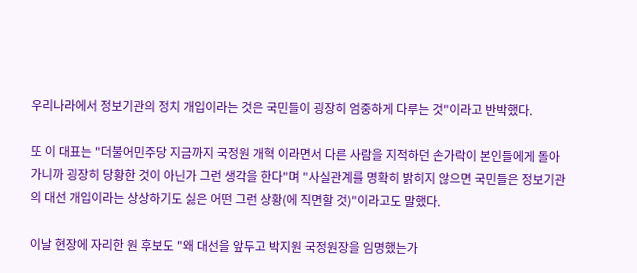우리나라에서 정보기관의 정치 개입이라는 것은 국민들이 굉장히 엄중하게 다루는 것"이라고 반박했다.

또 이 대표는 "더불어민주당 지금까지 국정원 개혁 이라면서 다른 사람을 지적하던 손가락이 본인들에게 돌아가니까 굉장히 당황한 것이 아닌가 그런 생각을 한다"며 "사실관계를 명확히 밝히지 않으면 국민들은 정보기관의 대선 개입이라는 상상하기도 싫은 어떤 그런 상황(에 직면할 것)"이라고도 말했다.

이날 현장에 자리한 원 후보도 "왜 대선을 앞두고 박지원 국정원장을 임명했는가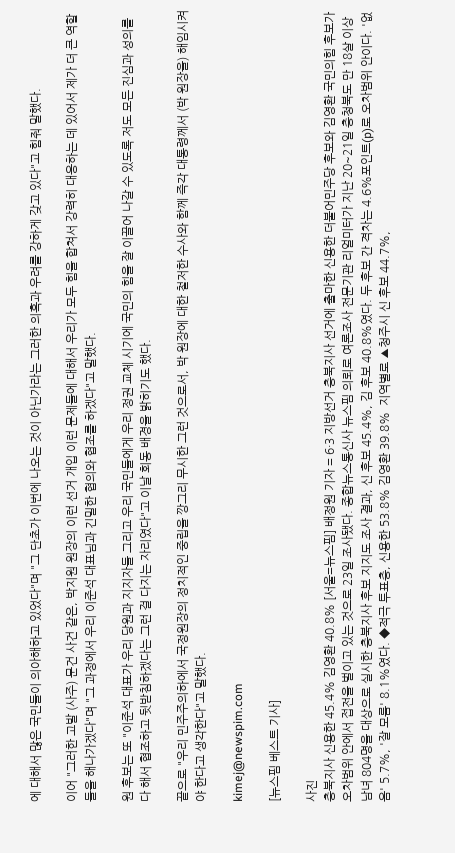에 대해서 많은 국민들이 의아해하고 있었다"며 "그 단초가 이번에 나오는 것이 아닌가라는 그러한 의혹과 우려를 강하게 갖고 있다"고 힘줘 말했다.

이어 "그러한 고발 (사주) 문건 사건 같은, 박지원 원장의 이런 선거 개입 이런 문제들에 대해서 우리가 모두 힘을 합쳐서 강력히 대응하는 데 있어서 제가 더 큰 역할들을 해나가겠다"며 "그 과정에서 우리 이준석 대표님과 긴밀한 협의와 협조를 하겠다"고 말했다.

원 후보는 또 "이준석 대표가 우리 당원과 지지자들 그리고 우리 국민들에게 우리 정권 교체 시기에 국민의 힘을 잘 이끌어 나갈 수 있도록 저도 모든 진심과 성의를 다 해서 협조하고 뒷받침하겠다는 그런 걸 다지는 자리였다"고 이날 회동 배경을 밝히기도 했다.

끝으로 "우리 민주주의하에서 국정원장의 정치적인 중립을 깡그리 무시한 그런 것으로서, 박 원장에 대한 철저한 수사와 함께 즉각 대통령께서 (박 원장을) 해임시켜야 한다고 생각한다"고 말했다.

kimej@newspim.com

[뉴스핌 베스트 기사]

사진
충북지사 신용한 45.4% 김영환 40.8% [서울=뉴스핌] 배정원 기자 = 6·3 지방선거 충북지사 선거에 출마한 신용한 더불어민주당 후보와 김영환 국민의힘 후보가 오차범위 안에서 접전을 벌이고 있는 것으로 23일 조사됐다. 종합뉴스통신사 뉴스핌 의뢰로 여론조사 전문기관 리얼미터가 지난 20~21일 충청북도 만 18살 이상 남녀 804명을 대상으로 실시한 충북지사 후보 지지도 조사 결과, 신 후보 45.4%, 김 후보 40.8%였다. 두 후보 간 격차는 4.6%포인트(p)로 오차범위 안이다. '없음' 5.7%, '잘 모름' 8.1%였다. ◆적극 투표층, 신용한 53.8% 김영환 39.8%  지역별로 ▲청주시 신 후보 44.7%,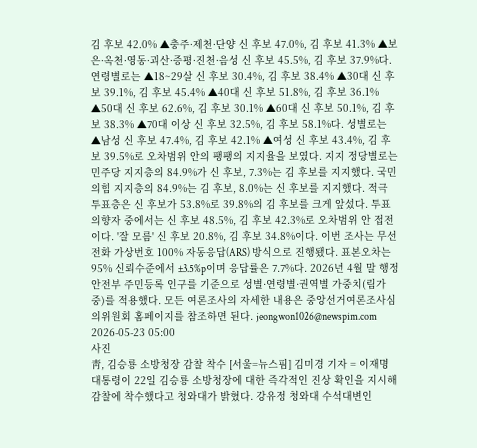김 후보 42.0% ▲충주·제천·단양 신 후보 47.0%, 김 후보 41.3% ▲보은·옥천·영동·괴산·증평·진천·음성 신 후보 45.5%, 김 후보 37.9%다. 연령별로는 ▲18~29살 신 후보 30.4%, 김 후보 38.4% ▲30대 신 후보 39.1%, 김 후보 45.4% ▲40대 신 후보 51.8%, 김 후보 36.1% ▲50대 신 후보 62.6%, 김 후보 30.1% ▲60대 신 후보 50.1%, 김 후보 38.3% ▲70대 이상 신 후보 32.5%, 김 후보 58.1%다. 성별로는 ▲남성 신 후보 47.4%, 김 후보 42.1% ▲여성 신 후보 43.4%, 김 후보 39.5%로 오차범위 안의 팽팽의 지지율을 보였다. 지지 정당별로는 민주당 지지층의 84.9%가 신 후보, 7.3%는 김 후보를 지지했다. 국민의힘 지지층의 84.9%는 김 후보, 8.0%는 신 후보를 지지했다. 적극 투표층은 신 후보가 53.8%로 39.8%의 김 후보를 크게 앞섰다. 투표 의향자 중에서는 신 후보 48.5%, 김 후보 42.3%로 오차범위 안 접전이다. '잘 모름' 신 후보 20.8%, 김 후보 34.8%이다. 이번 조사는 무선전화 가상번호 100% 자동응답(ARS) 방식으로 진행됐다. 표본오차는 95% 신뢰수준에서 ±3.5%p이며 응답률은 7.7%다. 2026년 4월 말 행정안전부 주민등록 인구를 기준으로 성별·연령별·권역별 가중치(림가중)를 적용했다. 모든 여론조사의 자세한 내용은 중앙선거여론조사심의위원회 홈페이지를 참조하면 된다. jeongwon1026@newspim.com 2026-05-23 05:00
사진
靑, 김승룡 소방청장 감찰 착수 [서울=뉴스핌] 김미경 기자 = 이재명 대통령이 22일 김승룡 소방청장에 대한 즉각적인 진상 확인을 지시해 감찰에 착수했다고 청와대가 밝혔다. 강유정 청와대 수석대변인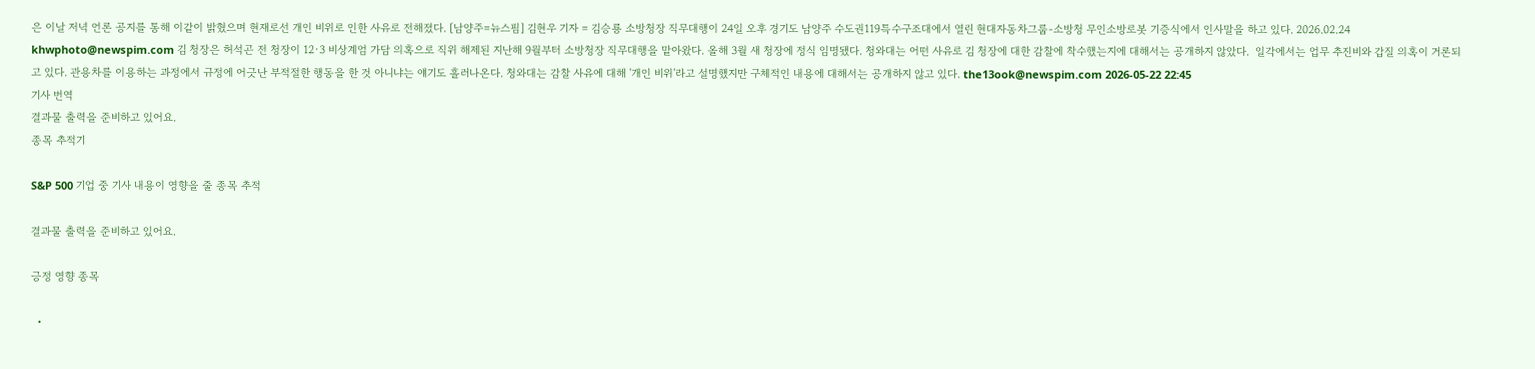은 이날 저녁 언론 공지를 통해 이같이 밝혔으며 현재로선 개인 비위로 인한 사유로 전해졌다. [남양주=뉴스핌] 김현우 기자 = 김승룡 소방청장 직무대행이 24일 오후 경기도 남양주 수도권119특수구조대에서 열린 현대자동차그룹-소방청 무인소방로봇 기증식에서 인사말을 하고 있다. 2026.02.24 khwphoto@newspim.com 김 청장은 허석곤 전 청장이 12·3 비상계엄 가담 의혹으로 직위 해제된 지난해 9월부터 소방청장 직무대행을 맡아왔다. 올해 3월 새 청장에 정식 임명됐다. 청와대는 어떤 사유로 김 청장에 대한 감찰에 착수했는지에 대해서는 공개하지 않았다.  일각에서는 업무 추진비와 갑질 의혹이 거론되고 있다. 관용차를 이용하는 과정에서 규정에 어긋난 부적절한 행동을 한 것 아니냐는 얘기도 흘러나온다. 청와대는 감찰 사유에 대해 '개인 비위'라고 설명했지만 구체적인 내용에 대해서는 공개하지 않고 있다. the13ook@newspim.com 2026-05-22 22:45
기사 번역
결과물 출력을 준비하고 있어요.
종목 추적기

S&P 500 기업 중 기사 내용이 영향을 줄 종목 추적

결과물 출력을 준비하고 있어요.

긍정 영향 종목

  •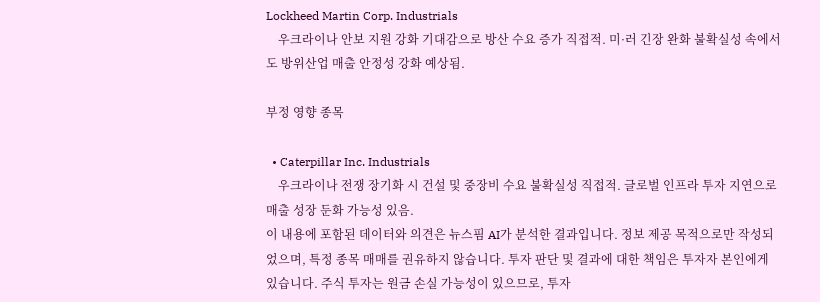Lockheed Martin Corp. Industrials
    우크라이나 안보 지원 강화 기대감으로 방산 수요 증가 직접적. 미·러 긴장 완화 불확실성 속에서도 방위산업 매출 안정성 강화 예상됨.

부정 영향 종목

  • Caterpillar Inc. Industrials
    우크라이나 전쟁 장기화 시 건설 및 중장비 수요 불확실성 직접적. 글로벌 인프라 투자 지연으로 매출 성장 둔화 가능성 있음.
이 내용에 포함된 데이터와 의견은 뉴스핌 AI가 분석한 결과입니다. 정보 제공 목적으로만 작성되었으며, 특정 종목 매매를 권유하지 않습니다. 투자 판단 및 결과에 대한 책임은 투자자 본인에게 있습니다. 주식 투자는 원금 손실 가능성이 있으므로, 투자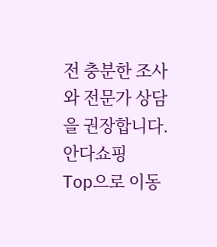전 충분한 조사와 전문가 상담을 권장합니다.
안다쇼핑
Top으로 이동